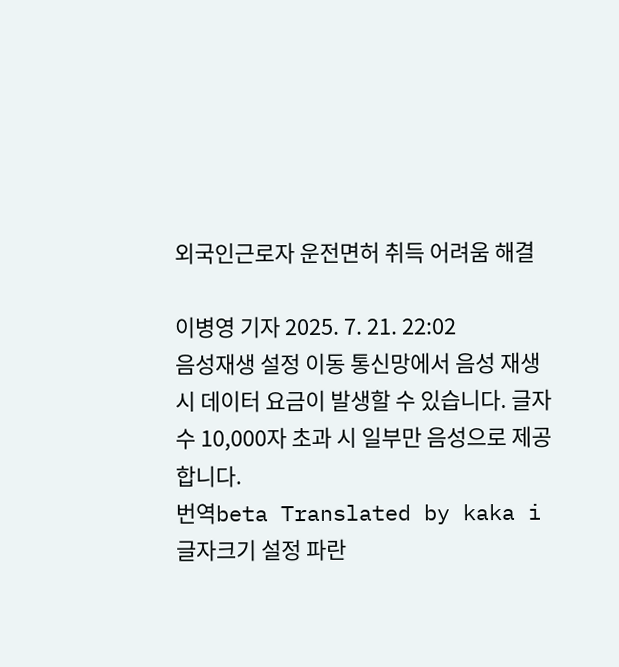외국인근로자 운전면허 취득 어려움 해결

이병영 기자 2025. 7. 21. 22:02
음성재생 설정 이동 통신망에서 음성 재생 시 데이터 요금이 발생할 수 있습니다. 글자 수 10,000자 초과 시 일부만 음성으로 제공합니다.
번역beta Translated by kaka i
글자크기 설정 파란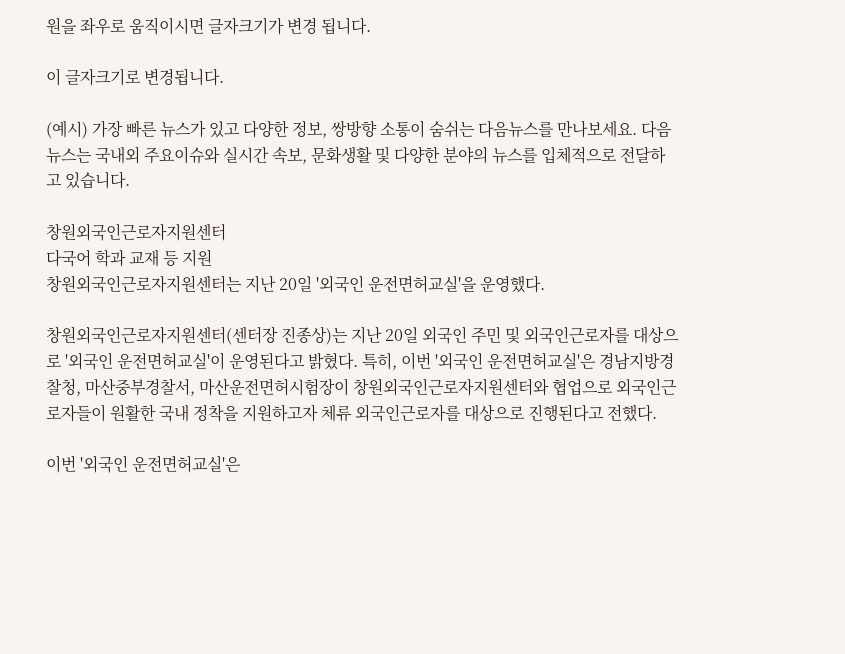원을 좌우로 움직이시면 글자크기가 변경 됩니다.

이 글자크기로 변경됩니다.

(예시) 가장 빠른 뉴스가 있고 다양한 정보, 쌍방향 소통이 숨쉬는 다음뉴스를 만나보세요. 다음뉴스는 국내외 주요이슈와 실시간 속보, 문화생활 및 다양한 분야의 뉴스를 입체적으로 전달하고 있습니다.

창원외국인근로자지원센터
다국어 학과 교재 등 지원
창원외국인근로자지원센터는 지난 20일 '외국인 운전면허교실'을 운영했다.

창원외국인근로자지원센터(센터장 진종상)는 지난 20일 외국인 주민 및 외국인근로자를 대상으로 '외국인 운전면허교실'이 운영된다고 밝혔다. 특히, 이번 '외국인 운전면허교실'은 경남지방경찰청, 마산중부경찰서, 마산운전면허시험장이 창원외국인근로자지원센터와 협업으로 외국인근로자들이 원활한 국내 정착을 지원하고자 체류 외국인근로자를 대상으로 진행된다고 전했다.

이번 '외국인 운전면허교실'은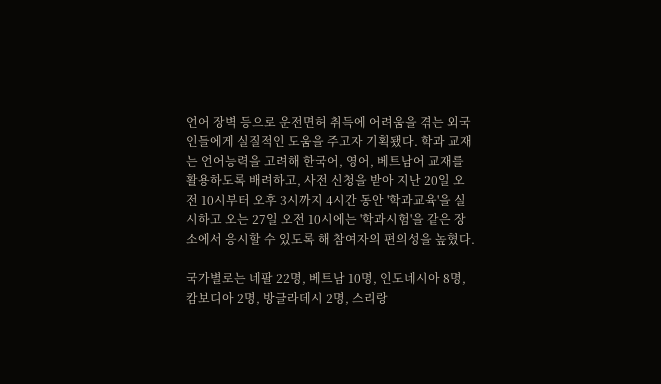언어 장벽 등으로 운전면허 취득에 어려움을 겪는 외국인들에게 실질적인 도움을 주고자 기획됐다. 학과 교재는 언어능력을 고려해 한국어, 영어, 베트남어 교재를 활용하도록 배려하고, 사전 신청을 받아 지난 20일 오전 10시부터 오후 3시까지 4시간 동안 '학과교육'을 실시하고 오는 27일 오전 10시에는 '학과시험'을 같은 장소에서 응시할 수 있도록 해 참여자의 편의성을 높혔다.

국가별로는 네팔 22명, 베트남 10명, 인도네시아 8명, 캄보디아 2명, 방글라데시 2명, 스리랑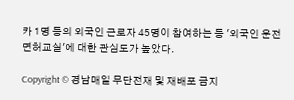카 1명 등의 외국인 근로자 45명이 참여하는 등 '외국인 운전면허교실'에 대한 관심도가 높았다.

Copyright © 경남매일 무단전재 및 재배포 금지